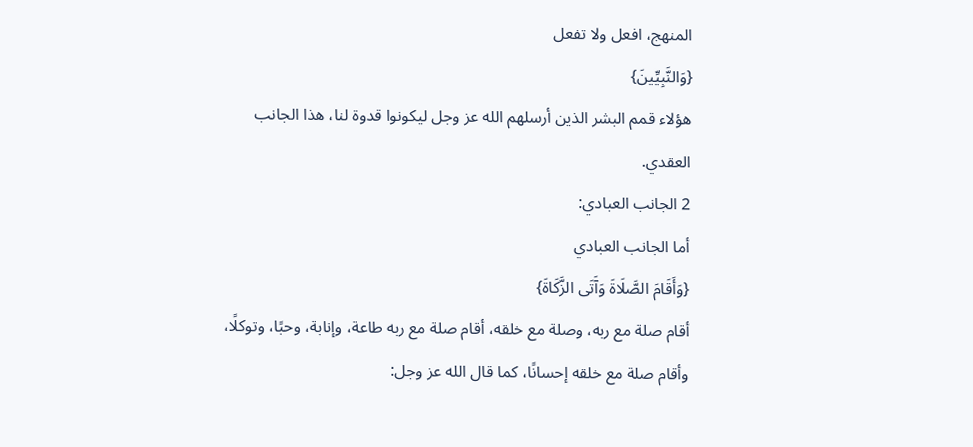المنهج، افعل ولا تفعل
{وَالنَّبِيِّينَ}
هؤلاء قمم البشر الذين أرسلهم الله عز وجل ليكونوا قدوة لنا، هذا الجانب العقدي.
2 الجانب العبادي:
أما الجانب العبادي
{وَأَقَامَ الصَّلَاةَ وَآَتَى الزَّكَاةَ}
أقام صلة مع ربه، وصلة مع خلقه، أقام صلة مع ربه طاعة، وإنابة، وحبًا، وتوكلًا، وأقام صلة مع خلقه إحسانًا، كما قال الله عز وجل: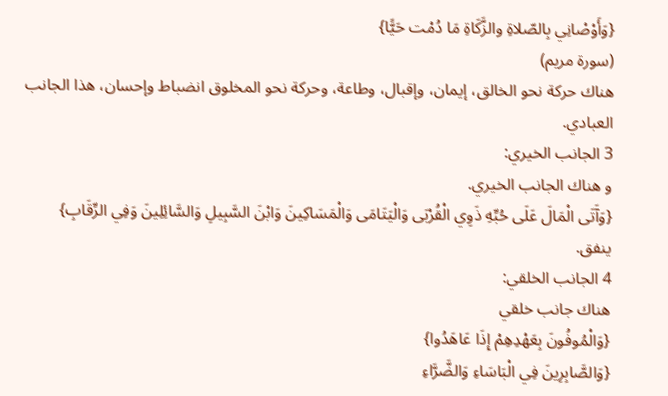{وَأَوْصْانِي بِالصّلاةِ والزَّكَاةِ مَا دُمْت حَيًّا}
(سورة مريم)
هناك حركة نحو الخالق، إيمان، وإقبال، وطاعة، وحركة نحو المخلوق انضباط وإحسان، هذا الجانب العبادي.
3 الجانب الخيري:
و هناك الجانب الخيري.
{وَآَتَى الْمَالَ عَلَى حُبِّهِ ذَوِي الْقُرْبَى وَالْيَتَامَى وَالْمَسَاكِينَ وَابْنَ السَّبِيلِ وَالسَّائِلِينَ وَفِي الرِّقَابِ}
ينفق.
4 الجانب الخلقي:
هناك جانب خلقي
{وَالْمُوفُونَ بِعَهْدِهِمْ إِذَا عَاهَدُوا}
{وَالصَّابِرِينَ فِي الْبَاسَاءِ وَالضَّرَّاءِ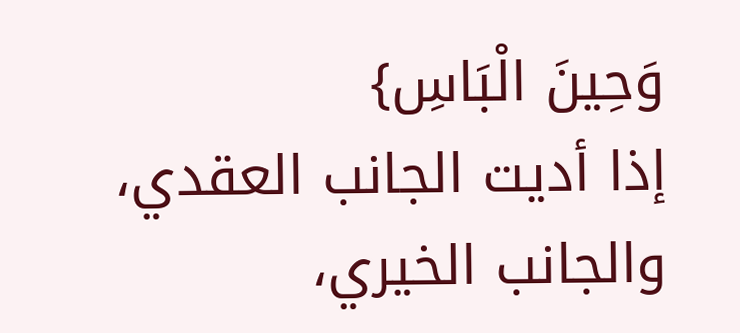وَحِينَ الْبَاسِ}
إذا أديت الجانب العقدي، والجانب الخيري،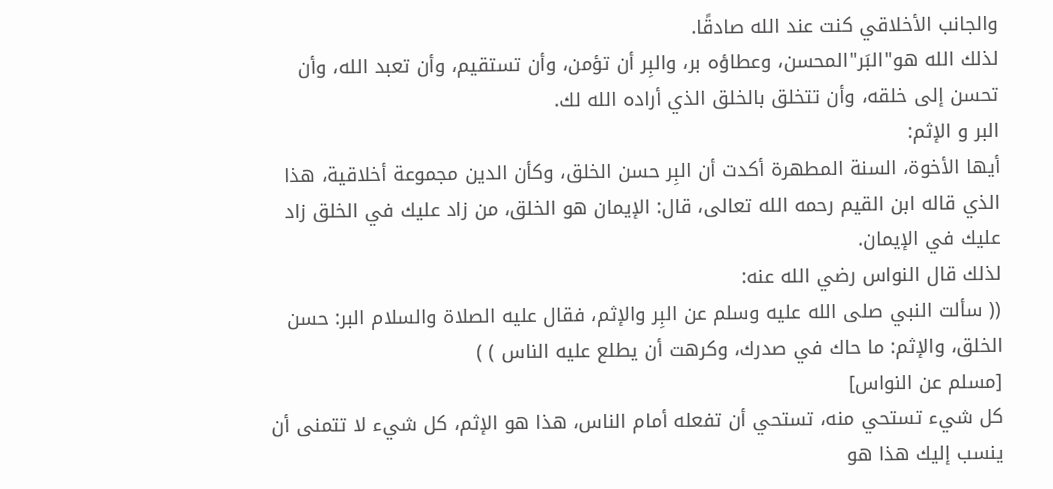والجانب الأخلاقي كنت عند الله صادقًا.
لذلك الله هو"البَر"المحسن، وعطاؤه بر، والبِر أن تؤمن، وأن تستقيم، وأن تعبد الله، وأن تحسن إلى خلقه، وأن تتخلق بالخلق الذي أراده الله لك.
البر و الإثم:
أيها الأخوة، السنة المطهرة أكدت أن البِر حسن الخلق، وكأن الدين مجموعة أخلاقية، هذا الذي قاله ابن القيم رحمه الله تعالى، قال: الإيمان هو الخلق، من زاد عليك في الخلق زاد عليك في الإيمان.
لذلك قال النواس رضي الله عنه:
(( سألت النبي صلى الله عليه وسلم عن البِر والإثم، فقال عليه الصلاة والسلام البر: حسن الخلق، والإثم: ما حاك في صدرك، وكرهت أن يطلع عليه الناس ) )
[مسلم عن النواس]
كل شيء تستحي منه، تستحي أن تفعله أمام الناس، هذا هو الإثم، كل شيء لا تتمنى أن ينسب إليك هذا هو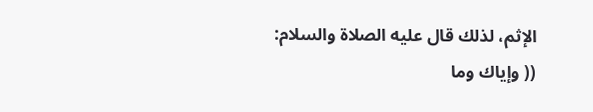الإثم، لذلك قال عليه الصلاة والسلام:
(( وإياك وما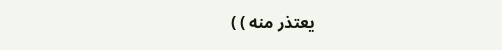يعتذر منه ) )